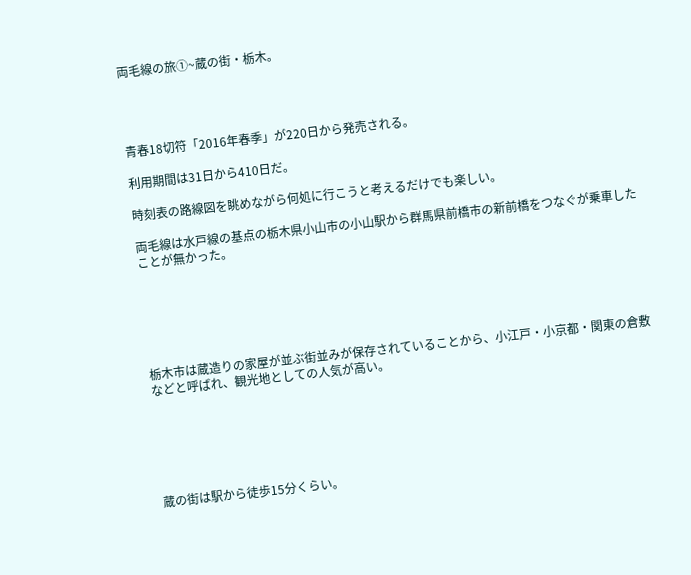両毛線の旅①~蔵の街・栃木。




青春18切符「2016年春季」が220日から発売される。

利用期間は31日から410日だ。

時刻表の路線図を眺めながら何処に行こうと考えるだけでも楽しい。

両毛線は水戸線の基点の栃木県小山市の小山駅から群馬県前橋市の新前橋をつなぐが乗車したことが無かった。






栃木市は蔵造りの家屋が並ぶ街並みが保存されていることから、小江戸・小京都・関東の倉敷などと呼ばれ、観光地としての人気が高い。






蔵の街は駅から徒歩15分くらい。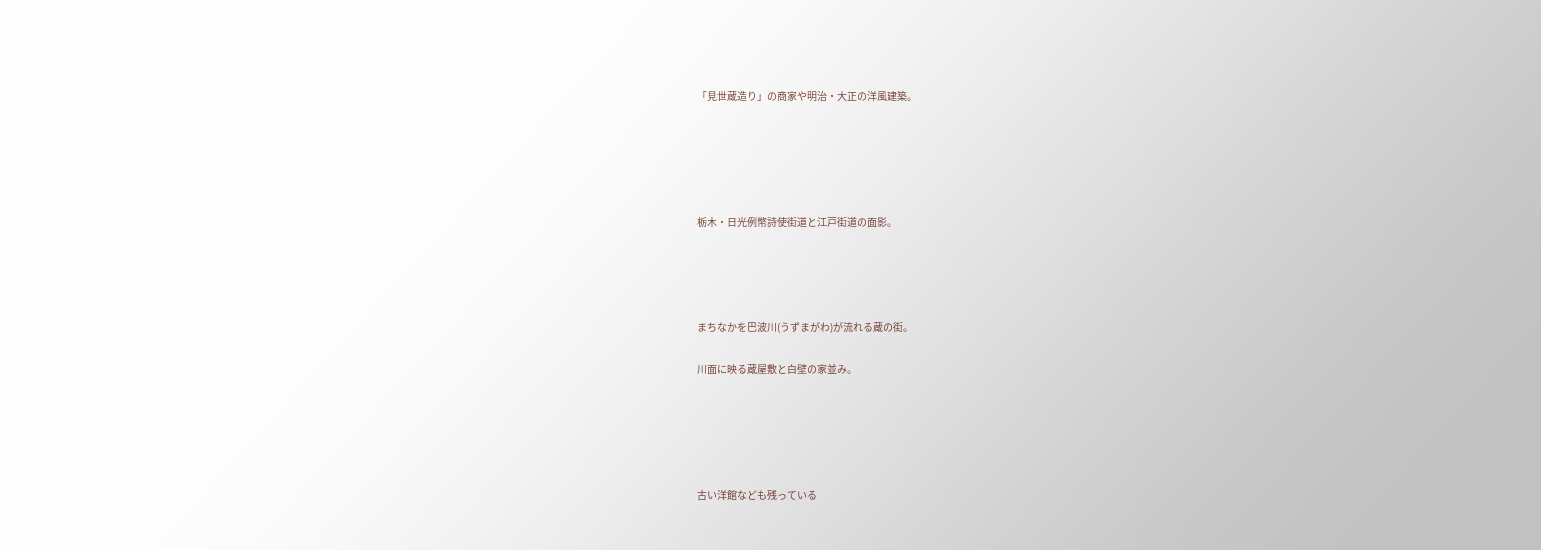「見世蔵造り」の商家や明治・大正の洋風建築。





栃木・日光例幣詩使街道と江戸街道の面影。




まちなかを巴波川(うずまがわ)が流れる蔵の街。

川面に映る蔵屋敷と白壁の家並み。





古い洋館なども残っている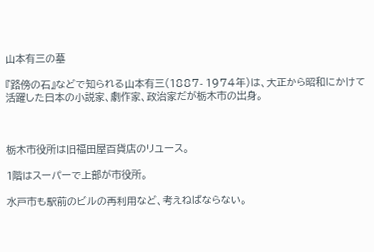山本有三の墓

『路傍の石』などで知られる山本有三(1887- 1974年)は、大正から昭和にかけて活躍した日本の小説家、劇作家、政治家だが栃木市の出身。



栃木市役所は旧福田屋百貨店のリユース。

1階はスーパーで上部が市役所。

水戸市も駅前のビルの再利用など、考えねばならない。